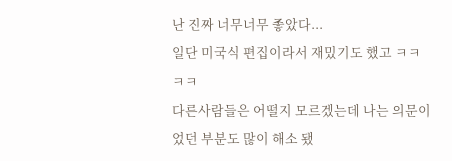난 진짜 너무너무 좋았다...
일단 미국식 편집이라서 재밌기도 했고 ㅋㅋㅋㅋ
다른사람들은 어떨지 모르겠는데 나는 의문이었던 부분도 많이 해소 됐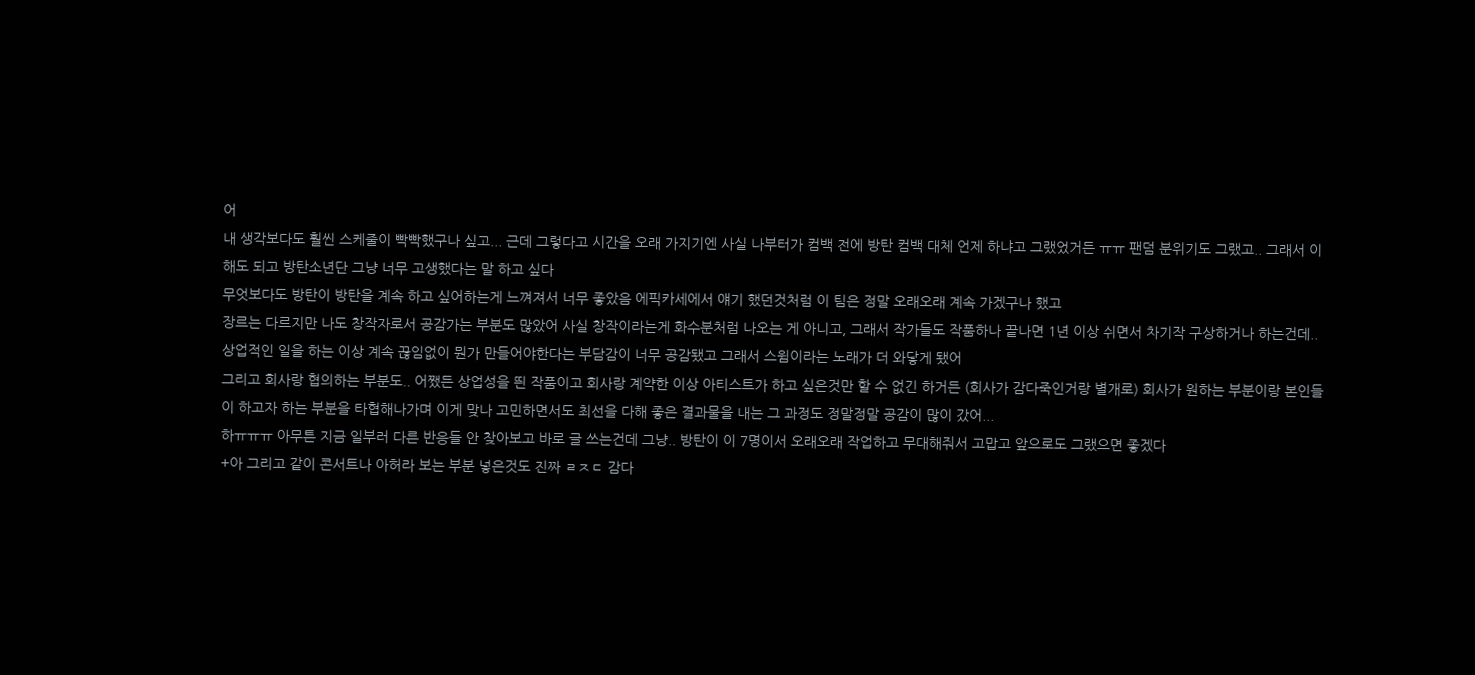어
내 생각보다도 훨씬 스케줄이 빡빡했구나 싶고... 근데 그렇다고 시간을 오래 가지기엔 사실 나부터가 컴백 전에 방탄 컴백 대체 언제 하냐고 그랬었거든 ㅠㅠ 팬덤 분위기도 그랬고.. 그래서 이해도 되고 방탄소년단 그냥 너무 고생했다는 말 하고 싶다
무엇보다도 방탄이 방탄을 계속 하고 싶어하는게 느껴져서 너무 좋았음 에픽카세에서 얘기 했던것처럼 이 팀은 정말 오래오래 계속 가겠구나 했고
장르는 다르지만 나도 창작자로서 공감가는 부분도 많았어 사실 창작이라는게 화수분처럼 나오는 게 아니고, 그래서 작가들도 작품하나 끝나면 1년 이상 쉬면서 차기작 구상하거나 하는건데.. 상업적인 일을 하는 이상 계속 끊임없이 뭔가 만들어야한다는 부담감이 너무 공감됐고 그래서 스윔이라는 노래가 더 와닿게 됐어
그리고 회사랑 협의하는 부분도.. 어쨌든 상업성을 띈 작품이고 회사랑 계약한 이상 아티스트가 하고 싶은것만 할 수 없긴 하거든 (회사가 감다죽인거랑 별개로) 회사가 원하는 부분이랑 본인들이 하고자 하는 부분을 타협해나가며 이게 맞나 고민하면서도 최선을 다해 좋은 결과물을 내는 그 과정도 정말정말 공감이 많이 갔어...
하ㅠㅠㅠ 아무튼 지금 일부러 다른 반응들 안 찾아보고 바로 글 쓰는건데 그냥.. 방탄이 이 7명이서 오래오래 작업하고 무대해줘서 고맙고 앞으로도 그랬으면 좋겠다
+아 그리고 같이 콘서트나 아허라 보는 부분 넣은것도 진짜 ㄹㅈㄷ 감다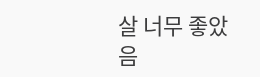살 너무 좋았음